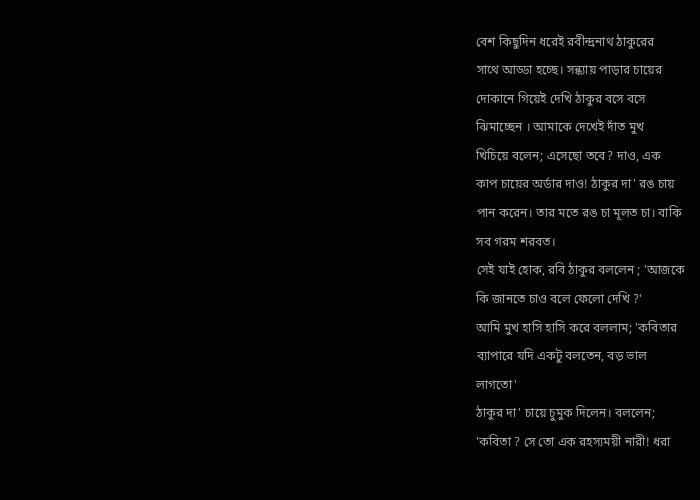বেশ কিছুদিন ধরেই রবীন্দ্রনাথ ঠাকুরের
সাথে আড্ডা হচ্ছে। সন্ধ্যায় পাড়ার চায়ের
দোকানে গিয়েই দেখি ঠাকুর বসে বসে
ঝিমাচ্ছেন । আমাকে দেখেই দাঁত মুখ
খিচিয়ে বলেন; এসেছো তবে? দাও, এক
কাপ চায়ের অর্ডার দাও! ঠাকুর দা' রঙ চায়
পান করেন। তার মতে রঙ চা মূলত চা। বাকি
সব গরম শরবত।
সেই যাই হোক, রবি ঠাকুর বললেন ; 'আজকে
কি জানতে চাও বলে ফেলো দেখি ?'
আমি মুখ হাসি হাসি করে বললাম; 'কবিতার
ব্যাপারে যদি একটু বলতেন, বড় ভাল
লাগতো'
ঠাকুর দা' চায়ে চুমুক দিলেন। বললেন;
'কবিতা ? সে তো এক রহস্যময়ী নারী! ধরা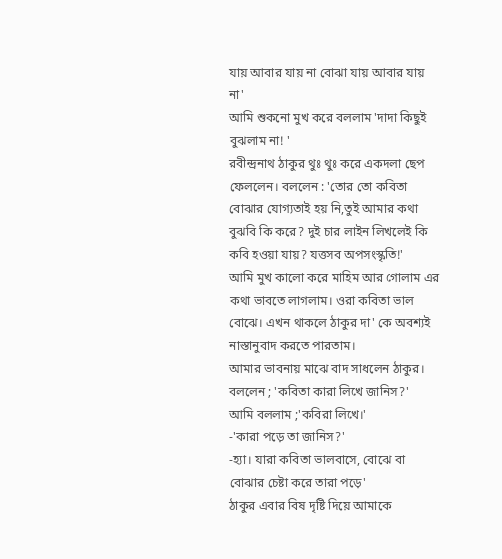যায় আবার যায় না বোঝা যায় আবার যায়
না'
আমি শুকনো মুখ করে বললাম 'দাদা কিছুই
বুঝলাম না! '
রবীন্দ্রনাথ ঠাকুর থুঃ থুঃ করে একদলা ছেপ
ফেললেন। বললেন : 'তোর তো কবিতা
বোঝার যোগ্যতাই হয় নি,তুই আমার কথা
বুঝবি কি করে? দুই চার লাইন লিখলেই কি
কবি হওয়া যায়? যত্তসব অপসংস্কৃতি!'
আমি মুখ কালো করে মাহিম আর গোলাম এর
কথা ভাবতে লাগলাম। ওরা কবিতা ভাল
বোঝে। এখন থাকলে ঠাকুর দা' কে অবশ্যই
নাস্তানুবাদ করতে পারতাম।
আমার ভাবনায় মাঝে বাদ সাধলেন ঠাকুর।
বললেন ; 'কবিতা কারা লিখে জানিস?'
আমি বললাম ;'কবিরা লিখে।'
-'কারা পড়ে তা জানিস?'
-হ্যা। যারা কবিতা ভালবাসে, বোঝে বা
বোঝার চেষ্টা করে তারা পড়ে'
ঠাকুর এবার বিষ দৃষ্টি দিয়ে আমাকে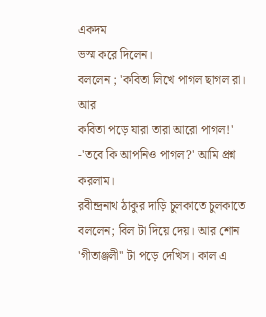একদম
ভস্ম করে দিলেন।
বললেন ; 'কবিতা লিখে পাগল ছাগল রা। আর
কবিতা পড়ে যারা তারা আরো পাগল!'
-'তবে কি আপনিও পাগল?' আমি প্রশ্ন
করলাম।
রবীন্দ্রনাথ ঠাকুর দাড়ি চুলকাতে চুলকাতে
বললেন; বিল টা দিয়ে দেয়। আর শোন
'গীতাঞ্জলী'' টা পড়ে দেখিস। কাল এ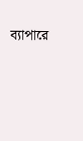ব্যাপারে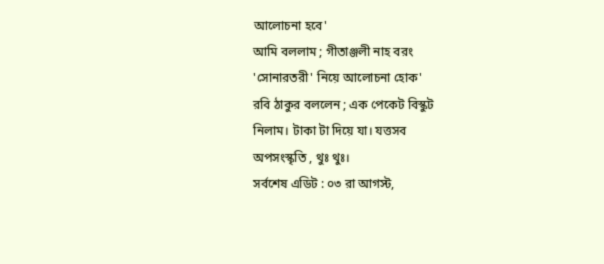আলোচনা হবে'
আমি বললাম ; গীতাঞ্জলী নাহ বরং
'সোনারতরী' নিয়ে আলোচনা হোক'
রবি ঠাকুর বললেন ; এক পেকেট বিস্কুট
নিলাম। টাকা টা দিয়ে যা। যত্তসব
অপসংস্কৃতি , থুঃ থুঃ।
সর্বশেষ এডিট : ০৩ রা আগস্ট,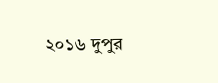২০১৬ দুপুর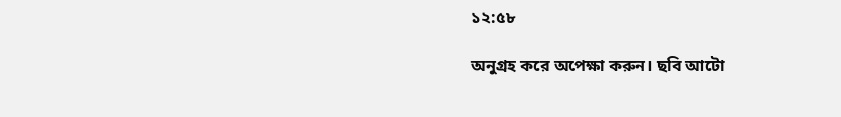১২:৫৮

অনুগ্রহ করে অপেক্ষা করুন। ছবি আটো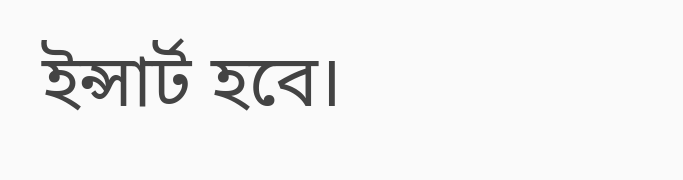ইন্সার্ট হবে।